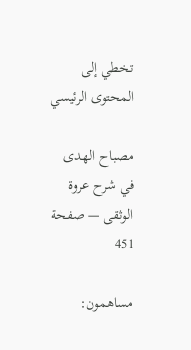تخطي إلى المحتوى الرئيسي

مصباح الهدى في شرح عروة الوثقى — صفحة 451

مساهمون: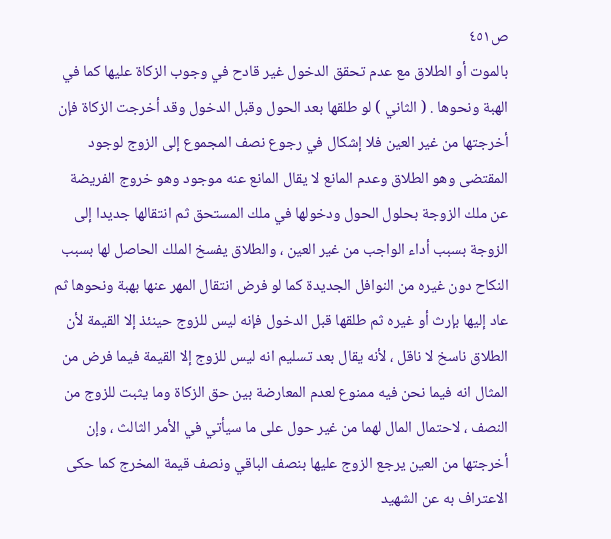ص٤٥١
بالموت أو الطلاق مع عدم تحقق الدخول غير قادح في وجوب الزكاة عليها كما في الهبة ونحوها . ( الثاني ) لو طلقها بعد الحول وقبل الدخول وقد أخرجت الزكاة فإن أخرجتها من غير العين فلا إشكال في رجوع نصف المجموع إلى الزوج لوجود المقتضى وهو الطلاق وعدم المانع لا يقال المانع عنه موجود وهو خروج الفريضة عن ملك الزوجة بحلول الحول ودخولها في ملك المستحق ثم انتقالها جديدا إلى الزوجة بسبب أداء الواجب من غير العين ، والطلاق يفسخ الملك الحاصل لها بسبب النكاح دون غيره من النوافل الجديدة كما لو فرض انتقال المهر عنها بهبة ونحوها ثم عاد إليها بإرث أو غيره ثم طلقها قبل الدخول فإنه ليس للزوج حينئذ إلا القيمة لأن الطلاق ناسخ لا ناقل ، لأنه يقال بعد تسليم انه ليس للزوج إلا القيمة فيما فرض من المثال انه فيما نحن فيه ممنوع لعدم المعارضة بين حق الزكاة وما يثبت للزوج من النصف ، لاحتمال المال لهما من غير حول على ما سيأتي في الأمر الثالث ، وإن أخرجتها من العين يرجع الزوج عليها بنصف الباقي ونصف قيمة المخرج كما حكى الاعتراف به عن الشهيد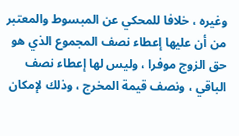وغيره ، خلافا للمحكي عن المبسوط والمعتبر من أن عليها إعطاء نصف المجموع الذي هو حق الزوج موفرا ، وليس لها إعطاء نصف الباقي ، ونصف قيمة المخرج ، وذلك لإمكان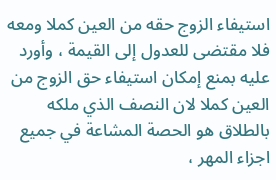استيفاء الزوج حقه من العين كملا ومعه فلا مقتضى للعدول إلى القيمة ، وأورد عليه بمنع إمكان استيفاء حق الزوج من العين كملا لان النصف الذي ملكه بالطلاق هو الحصة المشاعة في جميع اجزاء المهر ،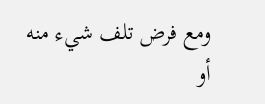ومع فرض تلف شيء منه أو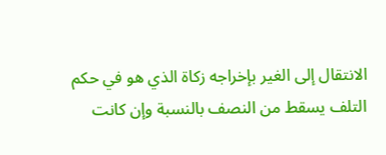الانتقال إلى الغير بإخراجه زكاة الذي هو في حكم التلف يسقط من النصف بالنسبة وإن كانت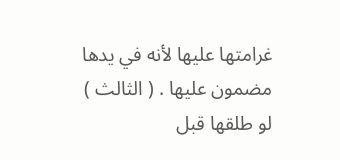غرامتها عليها لأنه في يدها مضمون عليها . ( الثالث ) لو طلقها قبل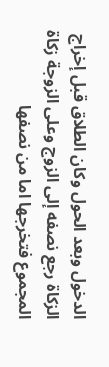الدخول وبعد الحول وكان الطلاق قبل إخراج الزكاة رجع نصفه إلى الزوج وعلى الزوجة زكاة المجموع فتخرجها اما من نصفها